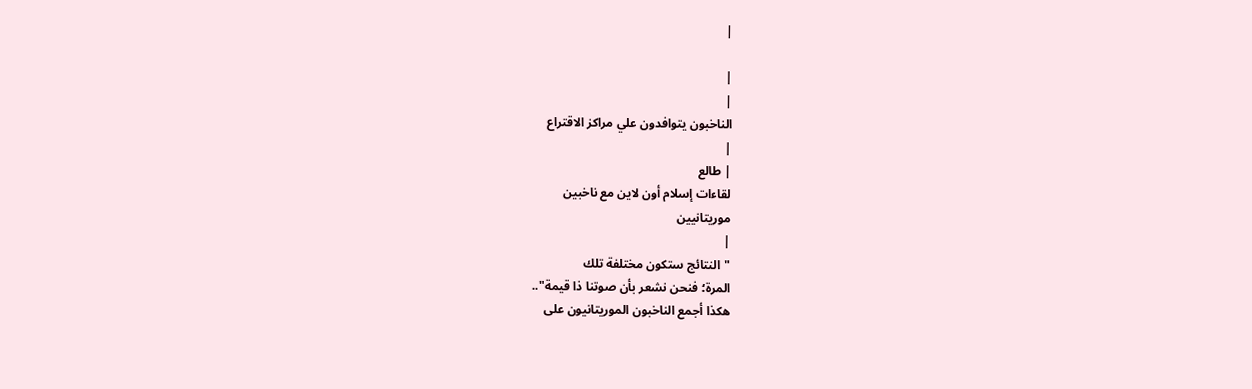|

|
|
الناخبون يتوافدون علي مراكز الاقتراع
|
| طالع
لقاءات إسلام أون لاين مع ناخبين
موريتانيين
|
"النتائج ستكون مختلفة تلك
المرة؛ فنحن نشعر بأن صوتنا ذا قيمة"..
هكذا أجمع الناخبون الموريتانيون على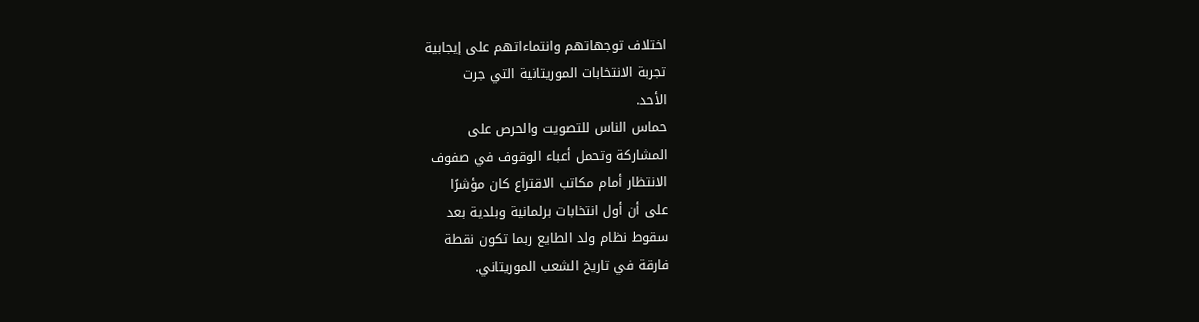اختلاف توجهاتهم وانتماءاتهم على إيجابية
تجربة الانتخابات الموريتانية التي جرت
الأحد.
حماس الناس للتصويت والحرص على
المشاركة وتحمل أعباء الوقوف في صفوف
الانتظار أمام مكاتب الاقتراع كان مؤشرًا
على أن أول انتخابات برلمانية وبلدية بعد
سقوط نظام ولد الطايع ربما تكون نقطة
فارقة في تاريخ الشعب الموريتاني.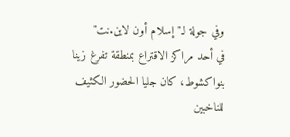وفي جولة لـ"إسلام أون لاين.نت"
في أحد مراكز الاقتراع بمنطقة تفرغ زينا
بنواكشوط، كان جليا الحضور الكثيف
للناخبين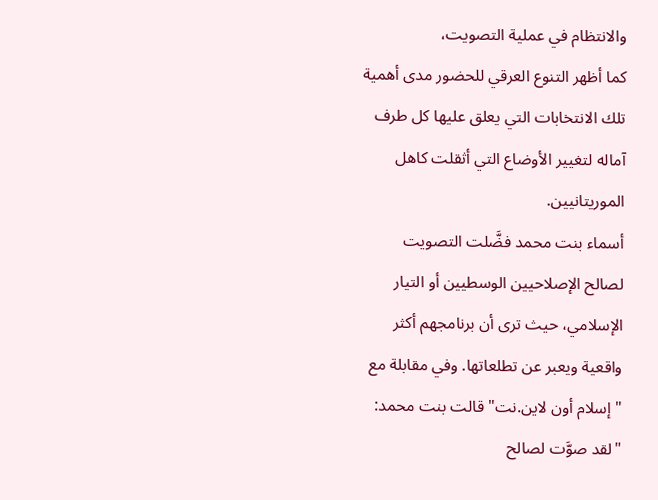والانتظام في عملية التصويت،
كما أظهر التنوع العرقي للحضور مدى أهمية
تلك الانتخابات التي يعلق عليها كل طرف
آماله لتغيير الأوضاع التي أثقلت كاهل
الموريتانيين.
أسماء بنت محمد فضَّلت التصويت
لصالح الإصلاحيين الوسطيين أو التيار
الإسلامي، حيث ترى أن برنامجهم أكثر
واقعية ويعبر عن تطلعاتها. وفي مقابلة مع
"إسلام أون لاين.نت" قالت بنت محمد:
"لقد صوَّت لصالح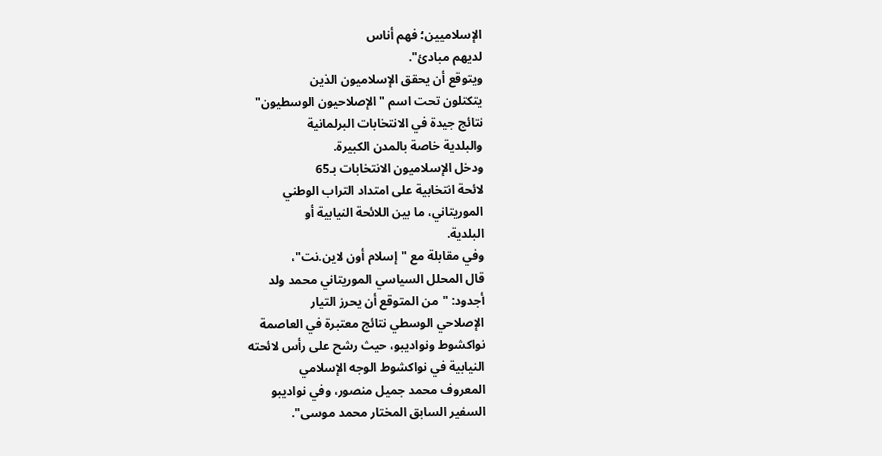الإسلاميين؛ فهم أناس
لديهم مبادئ".
ويتوقع أن يحقق الإسلاميون الذين
يتكتلون تحت اسم "الإصلاحيون الوسطيون"
نتائج جيدة في الانتخابات البرلمانية
والبلدية خاصة بالمدن الكبيرة.
ودخل الإسلاميون الانتخابات بـ65
لائحة انتخابية على امتداد التراب الوطني
الموريتاني، ما بين اللائحة النيابية أو
البلدية.
وفي مقابلة مع "إسلام أون لاين.نت"،
قال المحلل السياسي الموريتاني محمد ولد
أجدود: "من المتوقع أن يحرز التيار
الإصلاحي الوسطي نتائج معتبرة في العاصمة
نواكشوط ونواديبو، حيث رشح على رأس لائحته
النيابية في نواكشوط الوجه الإسلامي
المعروف محمد جميل منصور، وفي نواديبو
السفير السابق المختار محمد موسى".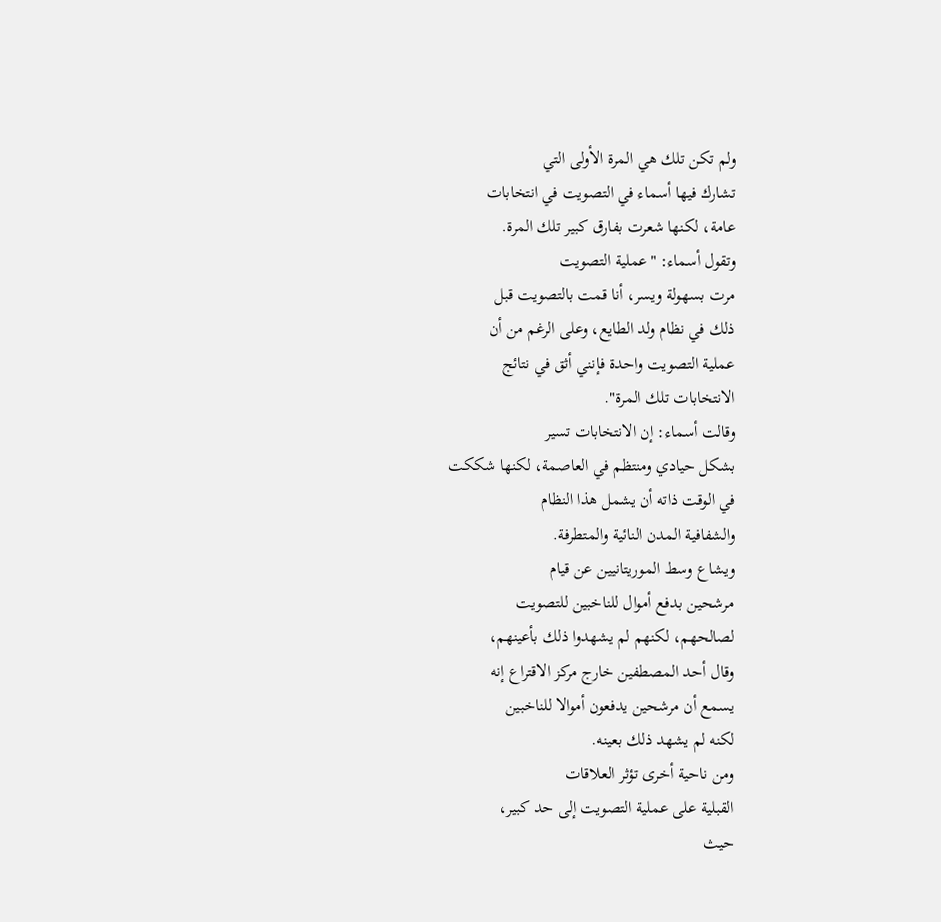ولم تكن تلك هي المرة الأولى التي
تشارك فيها أسماء في التصويت في انتخابات
عامة، لكنها شعرت بفارق كبير تلك المرة.
وتقول أسماء: "عملية التصويت
مرت بسهولة ويسر، أنا قمت بالتصويت قبل
ذلك في نظام ولد الطايع، وعلى الرغم من أن
عملية التصويت واحدة فإنني أثق في نتائج
الانتخابات تلك المرة".
وقالت أسماء: إن الانتخابات تسير
بشكل حيادي ومنتظم في العاصمة، لكنها شككت
في الوقت ذاته أن يشمل هذا النظام
والشفافية المدن النائية والمتطرفة.
ويشاع وسط الموريتانيين عن قيام
مرشحين بدفع أموال للناخبين للتصويت
لصالحهم، لكنهم لم يشهدوا ذلك بأعينهم،
وقال أحد المصطفين خارج مركز الاقتراع إنه
يسمع أن مرشحين يدفعون أموالا للناخبين
لكنه لم يشهد ذلك بعينه.
ومن ناحية أخرى تؤثر العلاقات
القبلية على عملية التصويت إلى حد كبير،
حيث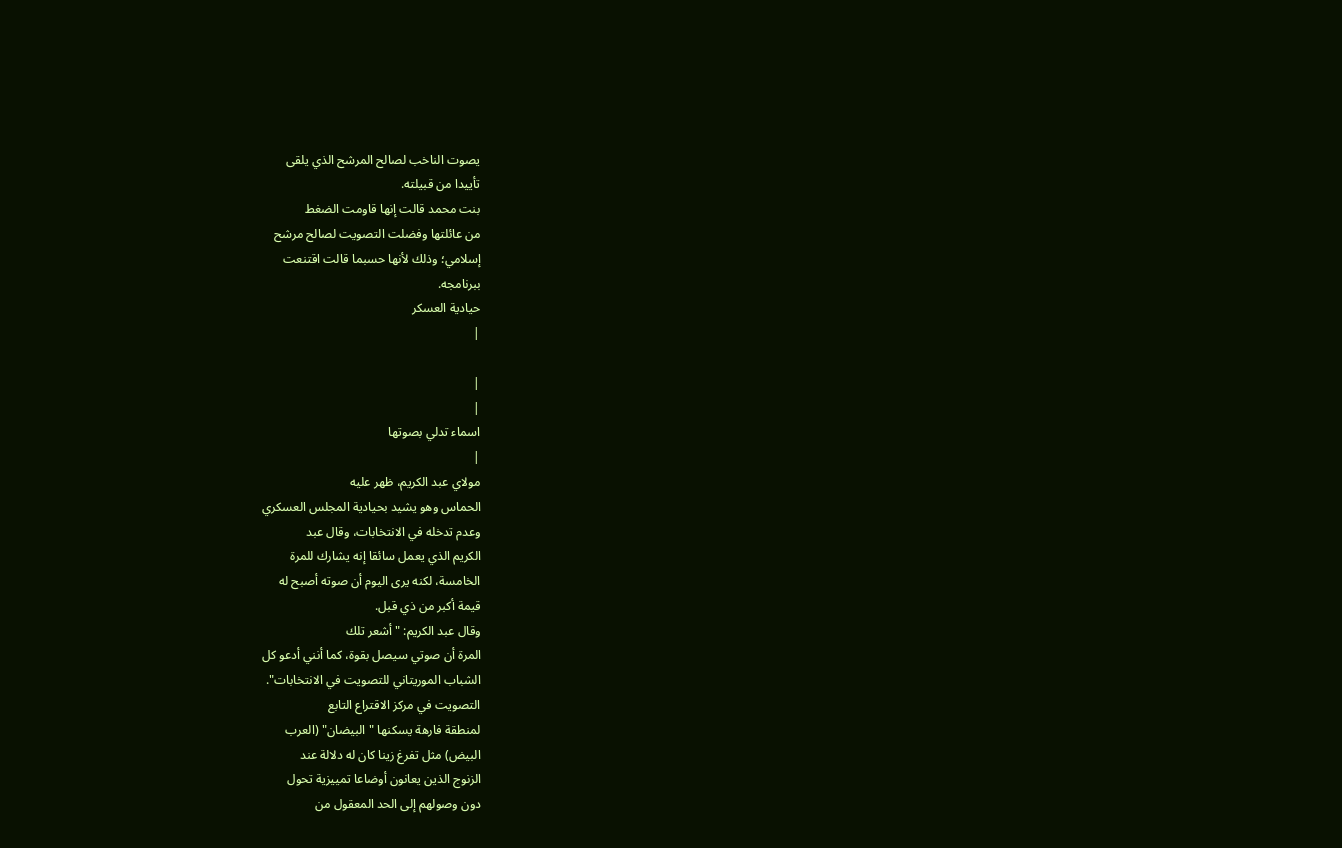يصوت الناخب لصالح المرشح الذي يلقى
تأييدا من قبيلته.
بنت محمد قالت إنها قاومت الضغط
من عائلتها وفضلت التصويت لصالح مرشح
إسلامي؛ وذلك لأنها حسبما قالت اقتنعت
ببرنامجه.
حيادية العسكر
|

|
|
اسماء تدلي بصوتها
|
مولاي عبد الكريم، ظهر عليه
الحماس وهو يشيد بحيادية المجلس العسكري
وعدم تدخله في الانتخابات، وقال عبد
الكريم الذي يعمل سائقا إنه يشارك للمرة
الخامسة، لكنه يرى اليوم أن صوته أصبح له
قيمة أكبر من ذي قبل.
وقال عبد الكريم: "أشعر تلك
المرة أن صوتي سيصل بقوة، كما أنني أدعو كل
الشباب الموريتاني للتصويت في الانتخابات".
التصويت في مركز الاقتراع التابع
لمنطقة فارهة يسكنها "البيضان" (العرب
البيض) مثل تفرغ زينا كان له دلالة عند
الزنوج الذين يعانون أوضاعا تمييزية تحول
دون وصولهم إلى الحد المعقول من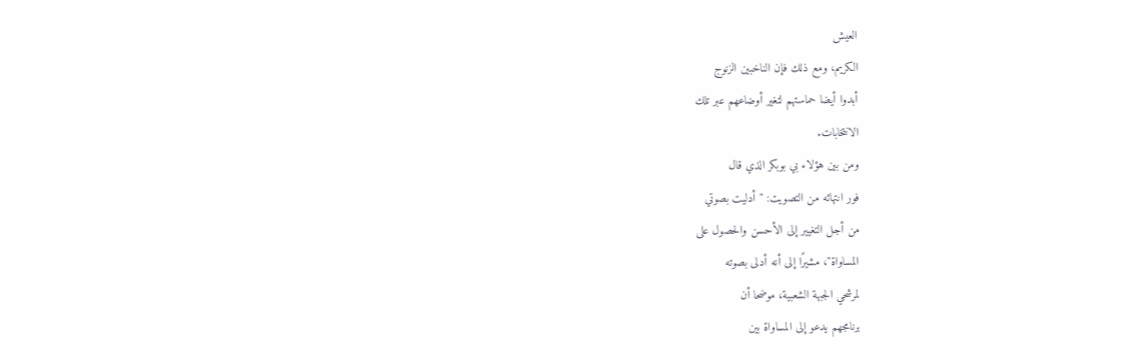العيش
الكريم، ومع ذلك فإن الناخبين الزنوج
أبدوا أيضا حماستهم لتغير أوضاعهم عبر تلك
الانتخابات.
ومن بين هؤلاء بي بوبكر الذي قال
فور انتهائه من التصويت: "أدليت بصوتي
من أجل التغيير إلى الأحسن والحصول على
المساواة"، مشيرًا إلى أنه أدلى بصوته
لمرشحي الجبهة الشعبية، موضحا أن
برنامجهم يدعو إلى المساواة بين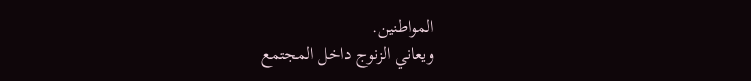المواطنين.
ويعاني الزنوج داخل المجتمع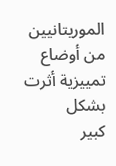الموريتانيين من أوضاع تمييزية أثرت بشكل
كبير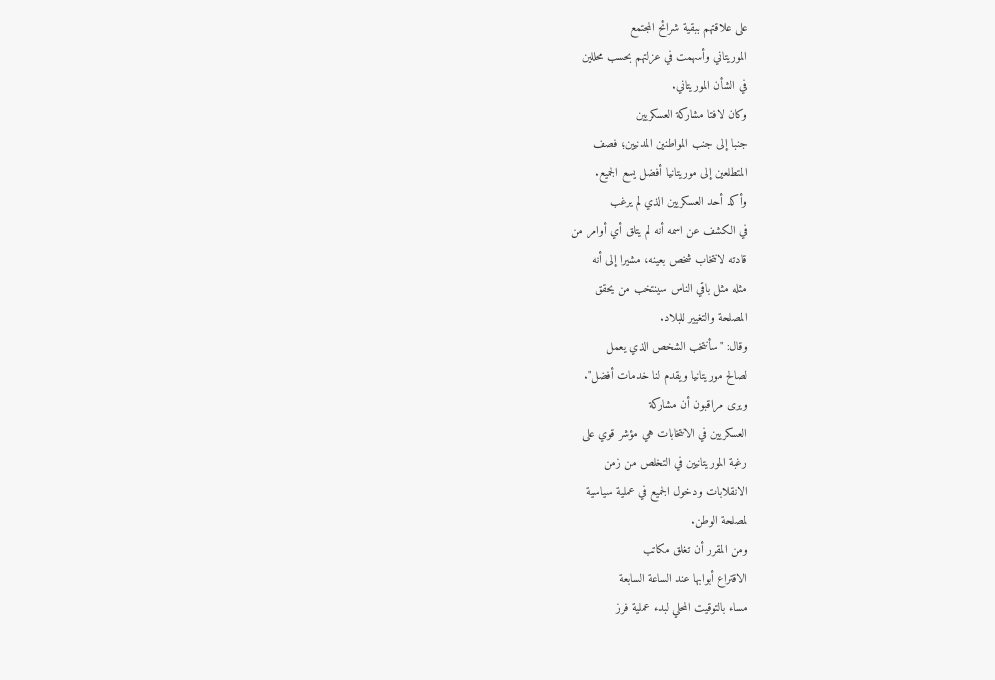على علاقتهم ببقية شرائح المجتمع
الموريتاني وأسهمت في عزلتهم بحسب محللين
في الشأن الموريتاني.
وكان لافتا مشاركة العسكريين
جنبا إلى جنب المواطنين المدنيين؛ فصف
المتطلعين إلى موريتانيا أفضل يسع الجميع.
وأكد أحد العسكريين الذي لم يرغب
في الكشف عن اسمه أنه لم يتلق أي أوامر من
قادته لانتخاب شخص بعينه، مشيرا إلى أنه
مثله مثل باقي الناس سينتخب من يحقق
المصلحة والتغيير للبلاد.
وقال: "سأنتخب الشخص الذي يعمل
لصالح موريتانيا ويقدم لنا خدمات أفضل".
ويرى مراقبون أن مشاركة
العسكريين في الانتخابات هي مؤشر قوي على
رغبة الموريتانيين في التخلص من زمن
الانقلابات ودخول الجميع في عملية سياسية
لمصلحة الوطن.
ومن المقرر أن تغلق مكاتب
الاقتراع أبوابها عند الساعة السابعة
مساء بالتوقيت المحلي لبدء عملية فرز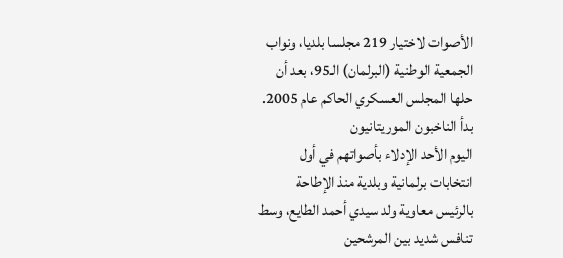الأصوات لاختيار 219 مجلسا بلديا، ونواب
الجمعية الوطنية (البرلمان) الـ95، بعد أن
حلها المجلس العسكري الحاكم عام 2005.
بدأ الناخبون الموريتانيون
اليوم الأحد الإدلاء بأصواتهم في أول
انتخابات برلمانية وبلدية منذ الإطاحة
بالرئيس معاوية ولد سيدي أحمد الطايع، وسط
تنافس شديد بين المرشحين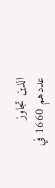الذين تجاوز
عددهم 1660 في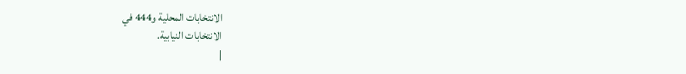الانتخابات المحلية و444 في
الانتخابات النيابية.
|